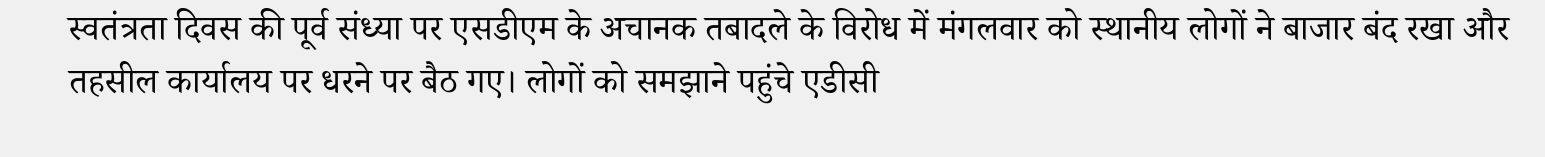स्वतंत्रता दिवस की पूर्व संध्या पर एसडीएम के अचानक तबादले के विरोध में मंगलवार को स्थानीय लोगों ने बाजार बंद रखा और तहसील कार्यालय पर धरने पर बैठ गए। लोगों को समझाने पहुंचे एडीसी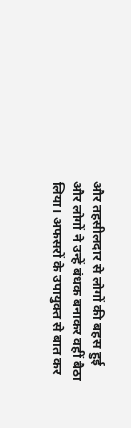और तहसीलदार से लोगों की बहस हुई और लोगों ने उन्हें बंधक बनाकर वहीं बैठा लिया। अफसरों के उपायुक्त से बात कर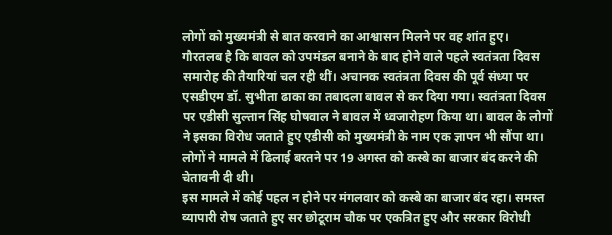लोगों को मुख्यमंत्री से बात करवाने का आश्वासन मिलने पर वह शांत हुए।
गौरतलब है कि बावल को उपमंडल बनाने के बाद होने वाले पहले स्वतंत्रता दिवस समारोह की तैयारियां चल रही थीं। अचानक स्वतंत्रता दिवस की पूर्व संध्या पर एसडीएम डॉ. सुभीता ढाका का तबादला बावल से कर दिया गया। स्वतंत्रता दिवस पर एडीसी सुल्तान सिंह घोषवाल ने बावल में ध्वजारोहण किया था। बावल के लोगों ने इसका विरोध जताते हुए एडीसी को मुख्यमंत्री के नाम एक ज्ञापन भी सौंपा था। लोगों ने मामले में ढिलाई बरतने पर 19 अगस्त को कस्बे का बाजार बंद करने की चेतावनी दी थी।
इस मामले में कोई पहल न होने पर मंगलवार को कस्बे का बाजार बंद रहा। समस्त व्यापारी रोष जताते हुए सर छोटूराम चौक पर एकत्रित हुए और सरकार विरोधी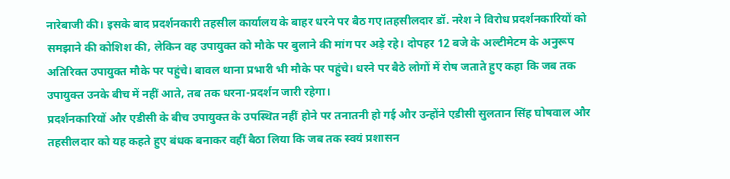नारेबाजी की। इसके बाद प्रदर्शनकारी तहसील कार्यालय के बाहर धरने पर बैठ गए।तहसीलदार डॉ. नरेश ने विरोध प्रदर्शनकारियों को समझाने की कोशिश की, लेकिन वह उपायुक्त को मौके पर बुलाने की मांग पर अड़े रहे। दोपहर 12 बजे के अल्टीमेटम के अनुरूप अतिरिक्त उपायुक्त मौके पर पहुंचे। बावल थाना प्रभारी भी मौके पर पहुंचे। धरने पर बैठे लोगों में रोष जताते हुए कहा कि जब तक उपायुक्त उनके बीच में नहीं आते, तब तक धरना-प्रदर्शन जारी रहेगा।
प्रदर्शनकारियों और एडीसी के बीच उपायुक्त के उपस्थित नहीं होने पर तनातनी हो गई और उन्होंने एडीसी सुलतान सिंह घोषवाल और तहसीलदार को यह कहते हुए बंधक बनाकर वहीं बैठा लिया कि जब तक स्वयं प्रशासन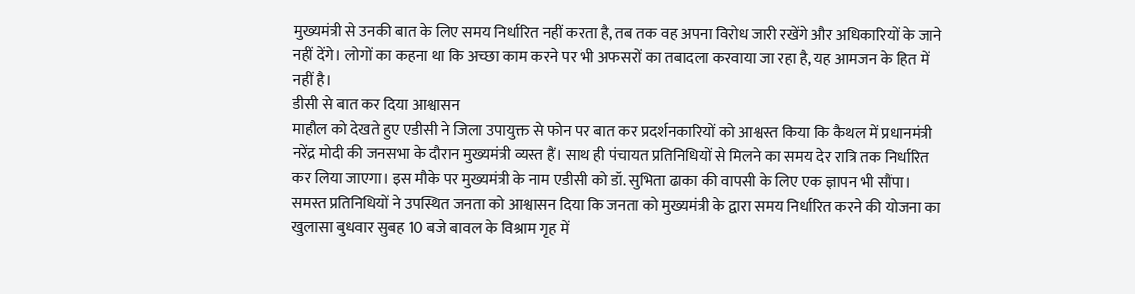मुख्यमंत्री से उनकी बात के लिए समय निर्धारित नहीं करता है, तब तक वह अपना विरोध जारी रखेंगे और अधिकारियों के जाने नहीं देंगे। लोगों का कहना था कि अच्छा काम करने पर भी अफसरों का तबादला करवाया जा रहा है, यह आमजन के हित में नहीं है।
डीसी से बात कर दिया आश्वासन
माहौल को देखते हुए एडीसी ने जिला उपायुक्त से फोन पर बात कर प्रदर्शनकारियों को आश्वस्त किया कि कैथल में प्रधानमंत्री नरेंद्र मोदी की जनसभा के दौरान मुख्यमंत्री व्यस्त हैं। साथ ही पंचायत प्रतिनिधियों से मिलने का समय देर रात्रि तक निर्धारित कर लिया जाएगा। इस मौके पर मुख्यमंत्री के नाम एडीसी को डॉ. सुभिता ढाका की वापसी के लिए एक ज्ञापन भी सौंपा। समस्त प्रतिनिधियों ने उपस्थित जनता को आश्वासन दिया कि जनता को मुख्यमंत्री के द्वारा समय निर्धारित करने की योजना का खुलासा बुधवार सुबह 10 बजे बावल के विश्राम गृह में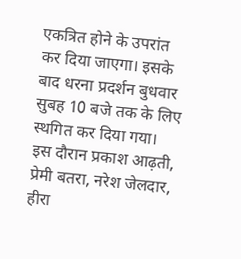एकत्रित होने के उपरांत कर दिया जाएगा। इसके बाद धरना प्रदर्शन बुधवार सुबह 10 बजे तक के लिए स्थगित कर दिया गया। इस दौरान प्रकाश आढ़ती, प्रेमी बतरा, नरेश जेलदार, हीरा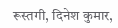रूस्तगी, दिनेश कुमार,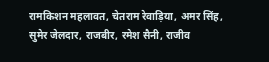रामकिशन महलावत, चेतराम रेवाड़िया, अमर सिंह, सुमेर जेलदार, राजबीर, रमेश सैनी, राजीव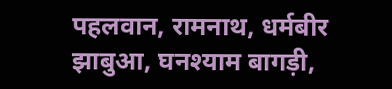पहलवान, रामनाथ, धर्मबीर झाबुआ, घनश्याम बागड़ी,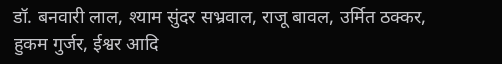डॉ. बनवारी लाल, श्याम सुंदर सभ्रवाल, राजू बावल, उर्मित ठक्कर, हुकम गुर्जर, ईश्वर आदि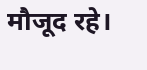मौजूद रहे।